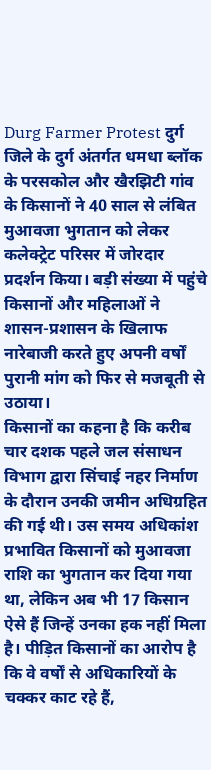Durg Farmer Protest दुर्ग जिले के दुर्ग अंतर्गत धमधा ब्लॉक के परसकोल और खैरझिटी गांव के किसानों ने 40 साल से लंबित मुआवजा भुगतान को लेकर कलेक्ट्रेट परिसर में जोरदार प्रदर्शन किया। बड़ी संख्या में पहुंचे किसानों और महिलाओं ने शासन-प्रशासन के खिलाफ नारेबाजी करते हुए अपनी वर्षों पुरानी मांग को फिर से मजबूती से उठाया।
किसानों का कहना है कि करीब चार दशक पहले जल संसाधन विभाग द्वारा सिंचाई नहर निर्माण के दौरान उनकी जमीन अधिग्रहित की गई थी। उस समय अधिकांश प्रभावित किसानों को मुआवजा राशि का भुगतान कर दिया गया था, लेकिन अब भी 17 किसान ऐसे हैं जिन्हें उनका हक नहीं मिला है। पीड़ित किसानों का आरोप है कि वे वर्षों से अधिकारियों के चक्कर काट रहे हैं,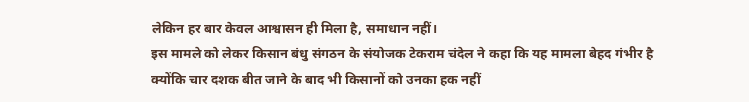लेकिन हर बार केवल आश्वासन ही मिला है, समाधान नहीं।
इस मामले को लेकर किसान बंधु संगठन के संयोजक टेकराम चंदेल ने कहा कि यह मामला बेहद गंभीर है क्योंकि चार दशक बीत जाने के बाद भी किसानों को उनका हक नहीं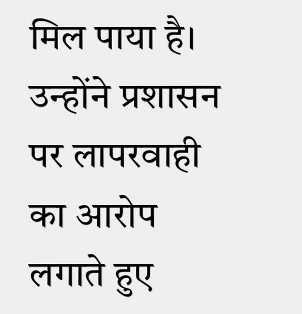मिल पाया है। उन्होंने प्रशासन पर लापरवाही का आरोप लगाते हुए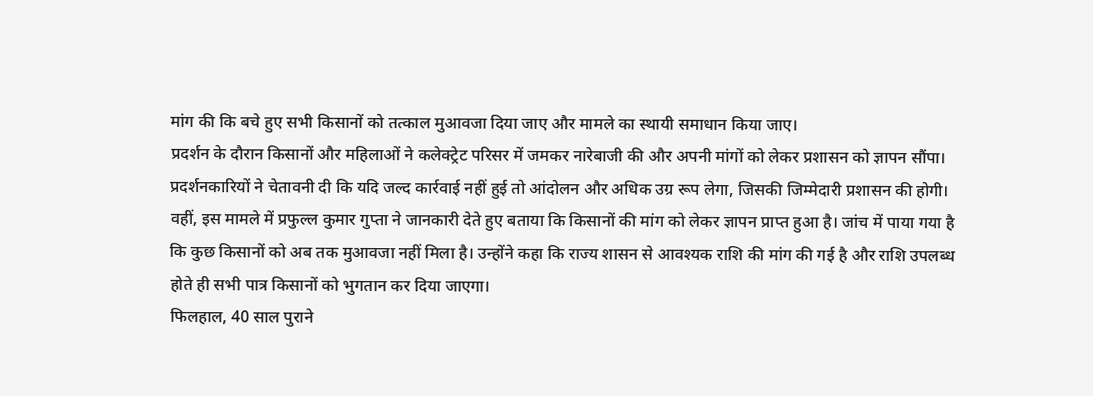मांग की कि बचे हुए सभी किसानों को तत्काल मुआवजा दिया जाए और मामले का स्थायी समाधान किया जाए।
प्रदर्शन के दौरान किसानों और महिलाओं ने कलेक्ट्रेट परिसर में जमकर नारेबाजी की और अपनी मांगों को लेकर प्रशासन को ज्ञापन सौंपा। प्रदर्शनकारियों ने चेतावनी दी कि यदि जल्द कार्रवाई नहीं हुई तो आंदोलन और अधिक उग्र रूप लेगा, जिसकी जिम्मेदारी प्रशासन की होगी।
वहीं, इस मामले में प्रफुल्ल कुमार गुप्ता ने जानकारी देते हुए बताया कि किसानों की मांग को लेकर ज्ञापन प्राप्त हुआ है। जांच में पाया गया है कि कुछ किसानों को अब तक मुआवजा नहीं मिला है। उन्होंने कहा कि राज्य शासन से आवश्यक राशि की मांग की गई है और राशि उपलब्ध होते ही सभी पात्र किसानों को भुगतान कर दिया जाएगा।
फिलहाल, 40 साल पुराने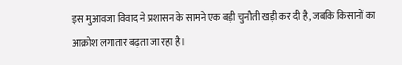इस मुआवजा विवाद ने प्रशासन के सामने एक बड़ी चुनौती खड़ी कर दी है, जबकि किसानों का आक्रोश लगातार बढ़ता जा रहा है।